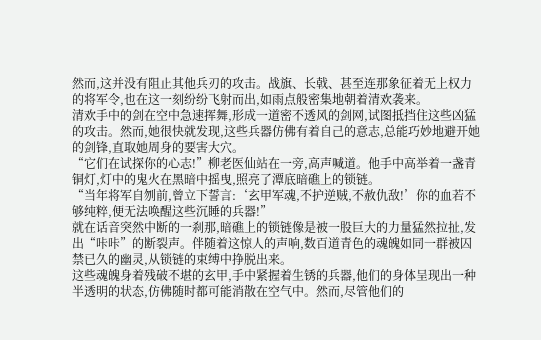然而,这并没有阻止其他兵刃的攻击。战旗、长戟、甚至连那象征着无上权力的将军令,也在这一刻纷纷飞射而出,如雨点般密集地朝着清欢袭来。
清欢手中的剑在空中急速挥舞,形成一道密不透风的剑网,试图抵挡住这些凶猛的攻击。然而,她很快就发现,这些兵器仿佛有着自己的意志,总能巧妙地避开她的剑锋,直取她周身的要害大穴。
“它们在试探你的心志!”柳老医仙站在一旁,高声喊道。他手中高举着一盏青铜灯,灯中的鬼火在黑暗中摇曳,照亮了潭底暗礁上的锁链。
“当年将军自刎前,曾立下誓言:‘玄甲军魂,不护逆贼,不赦仇敌!’你的血若不够纯粹,便无法唤醒这些沉睡的兵器!”
就在话音突然中断的一刹那,暗礁上的锁链像是被一股巨大的力量猛然拉扯,发出“咔咔”的断裂声。伴随着这惊人的声响,数百道青色的魂魄如同一群被囚禁已久的幽灵,从锁链的束缚中挣脱出来。
这些魂魄身着残破不堪的玄甲,手中紧握着生锈的兵器,他们的身体呈现出一种半透明的状态,仿佛随时都可能消散在空气中。然而,尽管他们的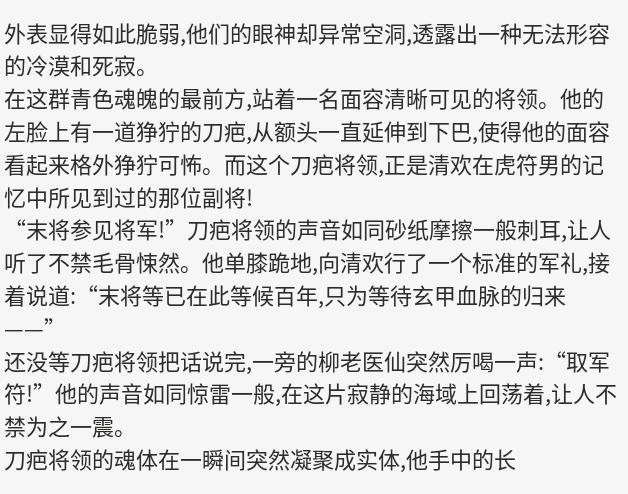外表显得如此脆弱,他们的眼神却异常空洞,透露出一种无法形容的冷漠和死寂。
在这群青色魂魄的最前方,站着一名面容清晰可见的将领。他的左脸上有一道狰狞的刀疤,从额头一直延伸到下巴,使得他的面容看起来格外狰狞可怖。而这个刀疤将领,正是清欢在虎符男的记忆中所见到过的那位副将!
“末将参见将军!”刀疤将领的声音如同砂纸摩擦一般刺耳,让人听了不禁毛骨悚然。他单膝跪地,向清欢行了一个标准的军礼,接着说道:“末将等已在此等候百年,只为等待玄甲血脉的归来——”
还没等刀疤将领把话说完,一旁的柳老医仙突然厉喝一声:“取军符!”他的声音如同惊雷一般,在这片寂静的海域上回荡着,让人不禁为之一震。
刀疤将领的魂体在一瞬间突然凝聚成实体,他手中的长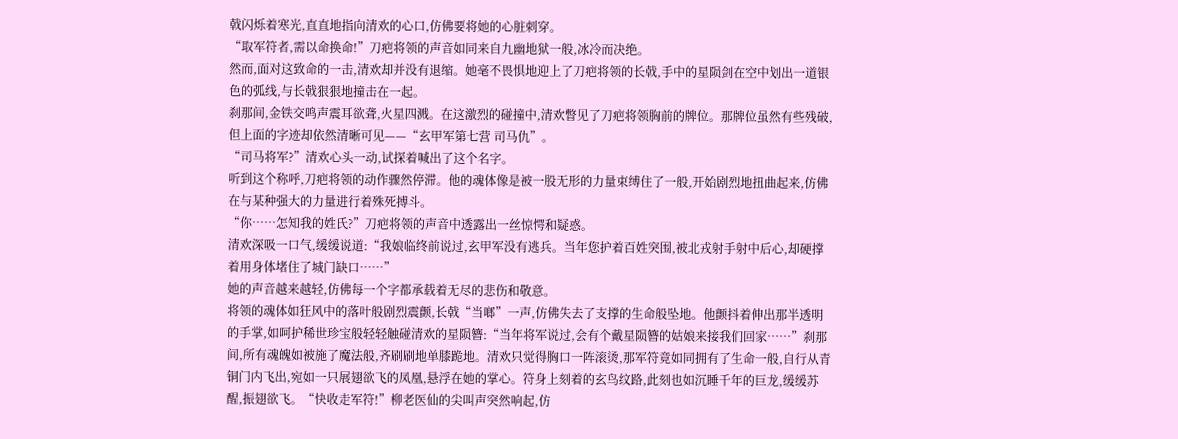戟闪烁着寒光,直直地指向清欢的心口,仿佛要将她的心脏刺穿。
“取军符者,需以命换命!”刀疤将领的声音如同来自九幽地狱一般,冰冷而决绝。
然而,面对这致命的一击,清欢却并没有退缩。她毫不畏惧地迎上了刀疤将领的长戟,手中的星陨剑在空中划出一道银色的弧线,与长戟狠狠地撞击在一起。
刹那间,金铁交鸣声震耳欲聋,火星四溅。在这激烈的碰撞中,清欢瞥见了刀疤将领胸前的牌位。那牌位虽然有些残破,但上面的字迹却依然清晰可见——“玄甲军第七营 司马仇”。
“司马将军?”清欢心头一动,试探着喊出了这个名字。
听到这个称呼,刀疤将领的动作骤然停滞。他的魂体像是被一股无形的力量束缚住了一般,开始剧烈地扭曲起来,仿佛在与某种强大的力量进行着殊死搏斗。
“你……怎知我的姓氏?”刀疤将领的声音中透露出一丝惊愕和疑惑。
清欢深吸一口气,缓缓说道:“我娘临终前说过,玄甲军没有逃兵。当年您护着百姓突围,被北戎射手射中后心,却硬撑着用身体堵住了城门缺口……”
她的声音越来越轻,仿佛每一个字都承载着无尽的悲伤和敬意。
将领的魂体如狂风中的落叶般剧烈震颤,长戟“当啷”一声,仿佛失去了支撑的生命般坠地。他颤抖着伸出那半透明的手掌,如呵护稀世珍宝般轻轻触碰清欢的星陨簪:“当年将军说过,会有个戴星陨簪的姑娘来接我们回家……”刹那间,所有魂魄如被施了魔法般,齐刷刷地单膝跪地。清欢只觉得胸口一阵滚烫,那军符竟如同拥有了生命一般,自行从青铜门内飞出,宛如一只展翅欲飞的凤凰,悬浮在她的掌心。符身上刻着的玄鸟纹路,此刻也如沉睡千年的巨龙,缓缓苏醒,振翅欲飞。“快收走军符!”柳老医仙的尖叫声突然响起,仿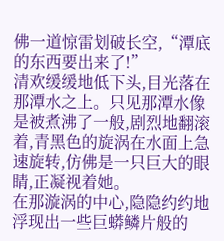佛一道惊雷划破长空,“潭底的东西要出来了!”
清欢缓缓地低下头,目光落在那潭水之上。只见那潭水像是被煮沸了一般,剧烈地翻滚着,青黑色的旋涡在水面上急速旋转,仿佛是一只巨大的眼睛,正凝视着她。
在那漩涡的中心,隐隐约约地浮现出一些巨蟒鳞片般的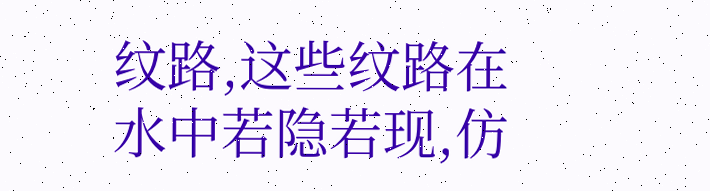纹路,这些纹路在水中若隐若现,仿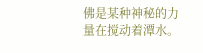佛是某种神秘的力量在搅动着潭水。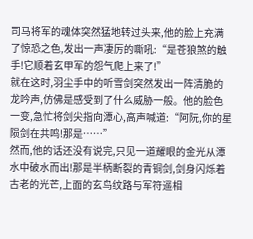司马将军的魂体突然猛地转过头来,他的脸上充满了惊恐之色,发出一声凄厉的嘶吼:“是苍狼煞的触手!它顺着玄甲军的怨气爬上来了!”
就在这时,羽尘手中的听雪剑突然发出一阵清脆的龙吟声,仿佛是感受到了什么威胁一般。他的脸色一变,急忙将剑尖指向潭心,高声喊道:“阿阮,你的星陨剑在共鸣!那是……”
然而,他的话还没有说完,只见一道耀眼的金光从潭水中破水而出!那是半柄断裂的青铜剑,剑身闪烁着古老的光芒,上面的玄鸟纹路与军符遥相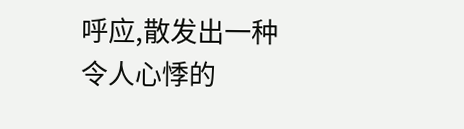呼应,散发出一种令人心悸的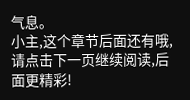气息。
小主,这个章节后面还有哦,请点击下一页继续阅读,后面更精彩!